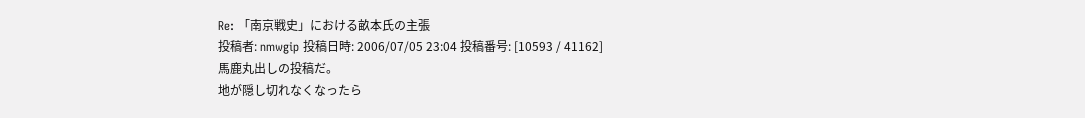Re: 「南京戦史」における畝本氏の主張
投稿者: nmwgip 投稿日時: 2006/07/05 23:04 投稿番号: [10593 / 41162]
馬鹿丸出しの投稿だ。
地が隠し切れなくなったら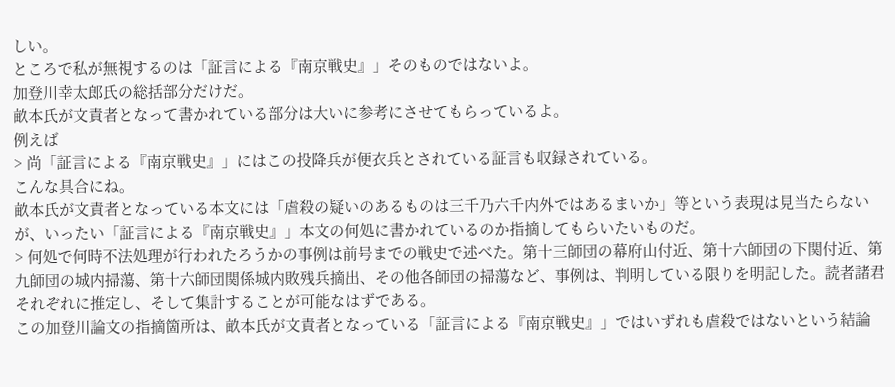しい。
ところで私が無視するのは「証言による『南京戦史』」そのものではないよ。
加登川幸太郎氏の総括部分だけだ。
畝本氏が文責者となって書かれている部分は大いに参考にさせてもらっているよ。
例えば
> 尚「証言による『南京戦史』」にはこの投降兵が便衣兵とされている証言も収録されている。
こんな具合にね。
畝本氏が文責者となっている本文には「虐殺の疑いのあるものは三千乃六千内外ではあるまいか」等という表現は見当たらないが、いったい「証言による『南京戦史』」本文の何処に書かれているのか指摘してもらいたいものだ。
> 何処で何時不法処理が行われたろうかの事例は前号までの戦史で述べた。第十三師団の幕府山付近、第十六師団の下関付近、第九師団の城内掃蕩、第十六師団関係城内敗残兵摘出、その他各師団の掃蕩など、事例は、判明している限りを明記した。読者諸君それぞれに推定し、そして集計することが可能なはずである。
この加登川論文の指摘箇所は、畝本氏が文責者となっている「証言による『南京戦史』」ではいずれも虐殺ではないという結論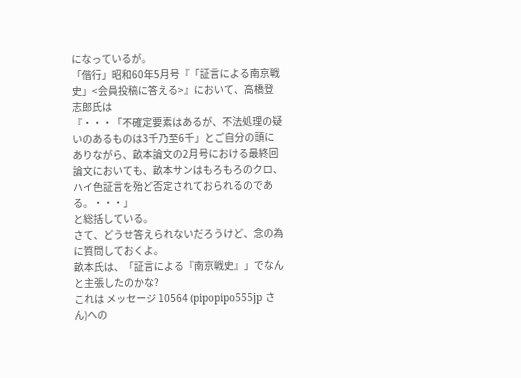になっているが。
「偕行」昭和60年5月号『「証言による南京戦史」<会員投稿に答える>』において、高橋登志郎氏は
『・・・「不確定要素はあるが、不法処理の疑いのあるものは3千乃至6千」とご自分の頭にありながら、畝本論文の2月号における最終回論文においても、畝本サンはもろもろのクロ、ハイ色証言を殆ど否定されておられるのである。・・・」
と総括している。
さて、どうせ答えられないだろうけど、念の為に質問しておくよ。
畝本氏は、「証言による『南京戦史』」でなんと主張したのかな?
これは メッセージ 10564 (pipopipo555jp さん)への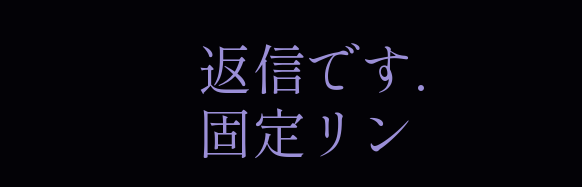返信です.
固定リン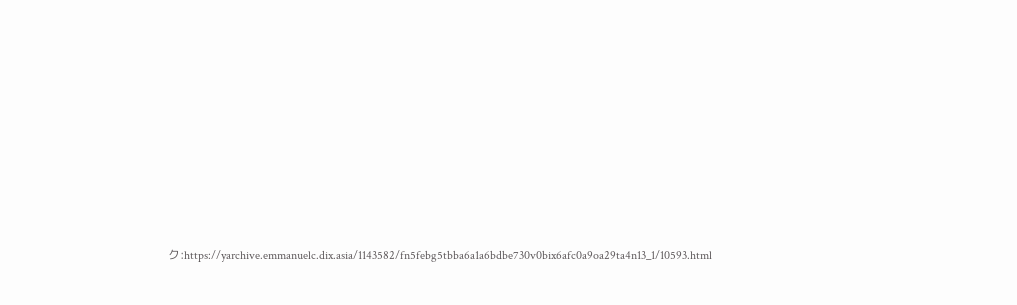ク:https://yarchive.emmanuelc.dix.asia/1143582/fn5febg5tbba6a1a6bdbe730v0bix6afc0a9oa29ta4n13_1/10593.html